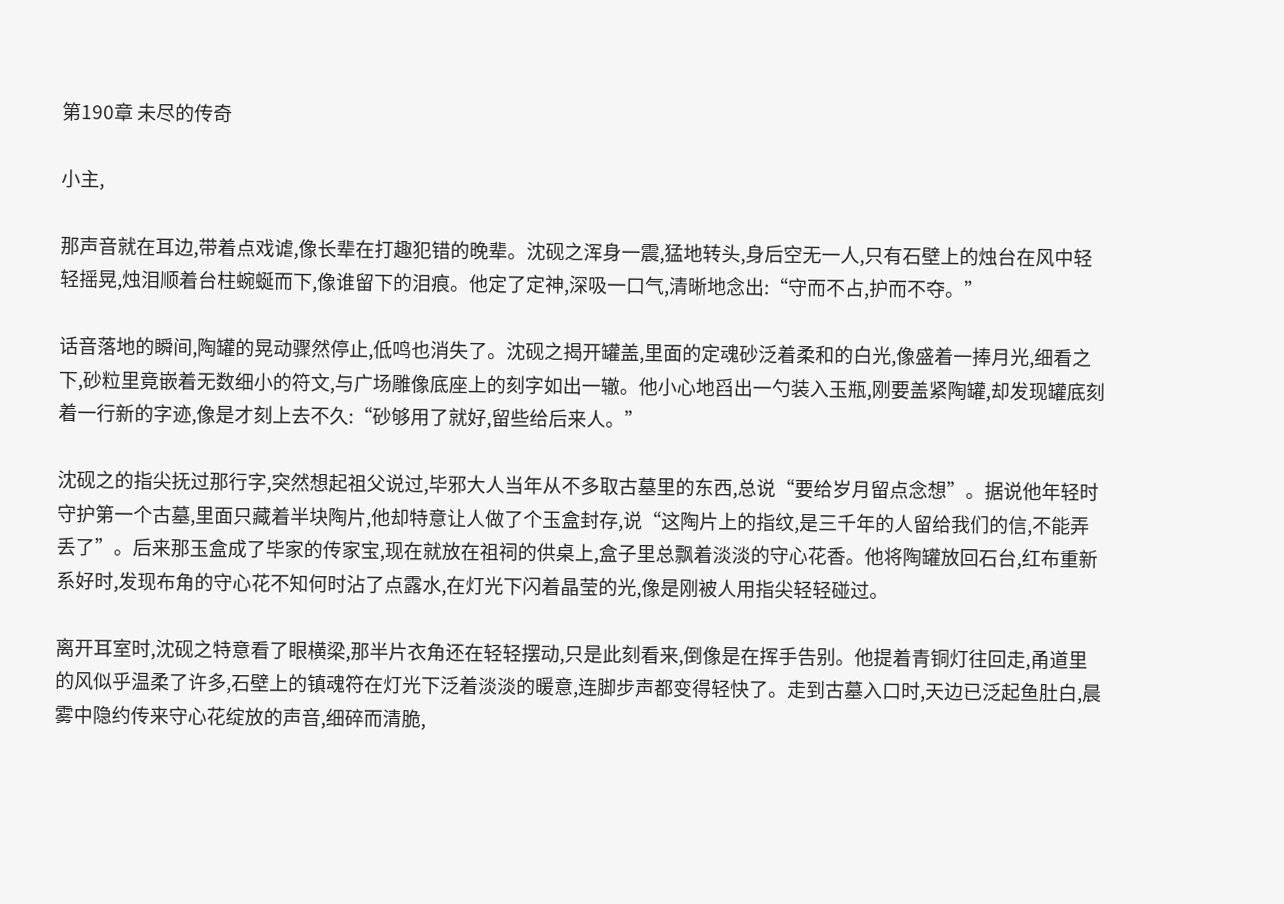第190章 未尽的传奇

小主,

那声音就在耳边,带着点戏谑,像长辈在打趣犯错的晚辈。沈砚之浑身一震,猛地转头,身后空无一人,只有石壁上的烛台在风中轻轻摇晃,烛泪顺着台柱蜿蜒而下,像谁留下的泪痕。他定了定神,深吸一口气,清晰地念出:“守而不占,护而不夺。”

话音落地的瞬间,陶罐的晃动骤然停止,低鸣也消失了。沈砚之揭开罐盖,里面的定魂砂泛着柔和的白光,像盛着一捧月光,细看之下,砂粒里竟嵌着无数细小的符文,与广场雕像底座上的刻字如出一辙。他小心地舀出一勺装入玉瓶,刚要盖紧陶罐,却发现罐底刻着一行新的字迹,像是才刻上去不久:“砂够用了就好,留些给后来人。”

沈砚之的指尖抚过那行字,突然想起祖父说过,毕邪大人当年从不多取古墓里的东西,总说“要给岁月留点念想”。据说他年轻时守护第一个古墓,里面只藏着半块陶片,他却特意让人做了个玉盒封存,说“这陶片上的指纹,是三千年的人留给我们的信,不能弄丢了”。后来那玉盒成了毕家的传家宝,现在就放在祖祠的供桌上,盒子里总飘着淡淡的守心花香。他将陶罐放回石台,红布重新系好时,发现布角的守心花不知何时沾了点露水,在灯光下闪着晶莹的光,像是刚被人用指尖轻轻碰过。

离开耳室时,沈砚之特意看了眼横梁,那半片衣角还在轻轻摆动,只是此刻看来,倒像是在挥手告别。他提着青铜灯往回走,甬道里的风似乎温柔了许多,石壁上的镇魂符在灯光下泛着淡淡的暖意,连脚步声都变得轻快了。走到古墓入口时,天边已泛起鱼肚白,晨雾中隐约传来守心花绽放的声音,细碎而清脆,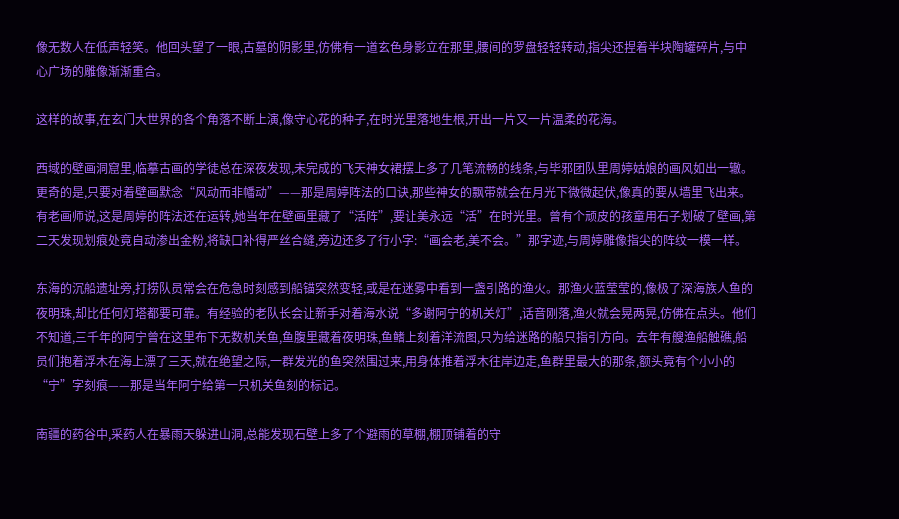像无数人在低声轻笑。他回头望了一眼,古墓的阴影里,仿佛有一道玄色身影立在那里,腰间的罗盘轻轻转动,指尖还捏着半块陶罐碎片,与中心广场的雕像渐渐重合。

这样的故事,在玄门大世界的各个角落不断上演,像守心花的种子,在时光里落地生根,开出一片又一片温柔的花海。

西域的壁画洞窟里,临摹古画的学徒总在深夜发现,未完成的飞天神女裙摆上多了几笔流畅的线条,与毕邪团队里周婷姑娘的画风如出一辙。更奇的是,只要对着壁画默念“风动而非幡动”——那是周婷阵法的口诀,那些神女的飘带就会在月光下微微起伏,像真的要从墙里飞出来。有老画师说,这是周婷的阵法还在运转,她当年在壁画里藏了“活阵”,要让美永远“活”在时光里。曾有个顽皮的孩童用石子划破了壁画,第二天发现划痕处竟自动渗出金粉,将缺口补得严丝合缝,旁边还多了行小字:“画会老,美不会。”那字迹,与周婷雕像指尖的阵纹一模一样。

东海的沉船遗址旁,打捞队员常会在危急时刻感到船锚突然变轻,或是在迷雾中看到一盏引路的渔火。那渔火蓝莹莹的,像极了深海族人鱼的夜明珠,却比任何灯塔都要可靠。有经验的老队长会让新手对着海水说“多谢阿宁的机关灯”,话音刚落,渔火就会晃两晃,仿佛在点头。他们不知道,三千年的阿宁曾在这里布下无数机关鱼,鱼腹里藏着夜明珠,鱼鳍上刻着洋流图,只为给迷路的船只指引方向。去年有艘渔船触礁,船员们抱着浮木在海上漂了三天,就在绝望之际,一群发光的鱼突然围过来,用身体推着浮木往岸边走,鱼群里最大的那条,额头竟有个小小的“宁”字刻痕——那是当年阿宁给第一只机关鱼刻的标记。

南疆的药谷中,采药人在暴雨天躲进山洞,总能发现石壁上多了个避雨的草棚,棚顶铺着的守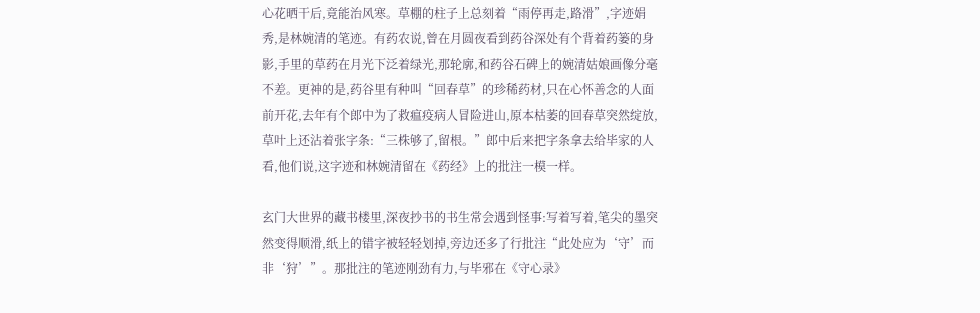心花晒干后,竟能治风寒。草棚的柱子上总刻着“雨停再走,路滑”,字迹娟秀,是林婉清的笔迹。有药农说,曾在月圆夜看到药谷深处有个背着药篓的身影,手里的草药在月光下泛着绿光,那轮廓,和药谷石碑上的婉清姑娘画像分毫不差。更神的是,药谷里有种叫“回春草”的珍稀药材,只在心怀善念的人面前开花,去年有个郎中为了救瘟疫病人冒险进山,原本枯萎的回春草突然绽放,草叶上还沾着张字条:“三株够了,留根。”郎中后来把字条拿去给毕家的人看,他们说,这字迹和林婉清留在《药经》上的批注一模一样。

玄门大世界的藏书楼里,深夜抄书的书生常会遇到怪事:写着写着,笔尖的墨突然变得顺滑,纸上的错字被轻轻划掉,旁边还多了行批注“此处应为‘守’而非‘狩’”。那批注的笔迹刚劲有力,与毕邪在《守心录》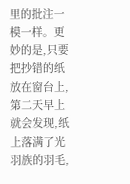里的批注一模一样。更妙的是,只要把抄错的纸放在窗台上,第二天早上就会发现,纸上落满了光羽族的羽毛,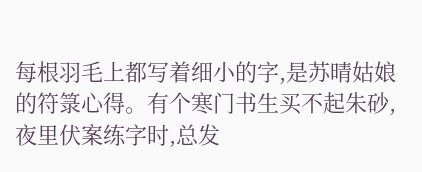每根羽毛上都写着细小的字,是苏晴姑娘的符箓心得。有个寒门书生买不起朱砂,夜里伏案练字时,总发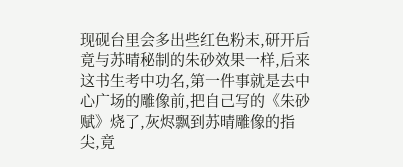现砚台里会多出些红色粉末,研开后竟与苏晴秘制的朱砂效果一样,后来这书生考中功名,第一件事就是去中心广场的雕像前,把自己写的《朱砂赋》烧了,灰烬飘到苏晴雕像的指尖,竟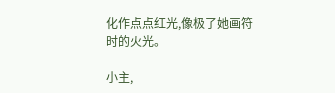化作点点红光,像极了她画符时的火光。

小主,